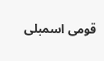قومی اسمبلی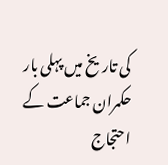کی تاریخ میں پہلی بار حکمران جماعت کے احتجاج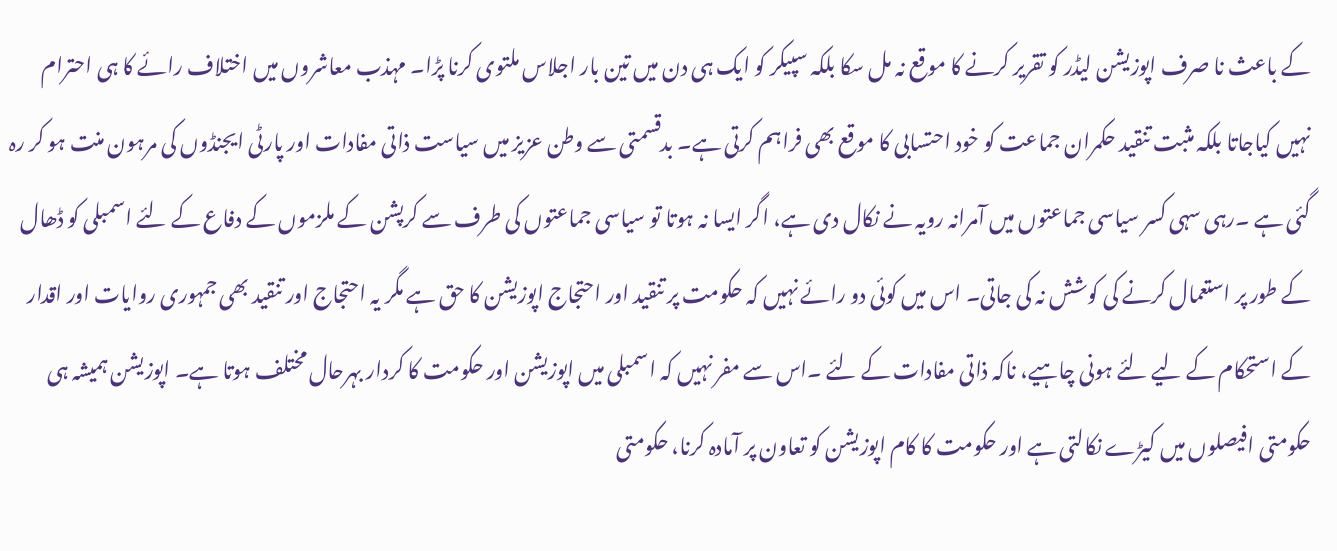کے باعث نا صرف اپوزیشن لیڈر کو تقریر کرنے کا موقع نہ مل سکا بلکہ سپیکر کو ایک ہی دن میں تین بار اجلاس ملتوی کرنا پڑا۔ مہذب معاشروں میں اختلاف رائے کا ہی احترام نہیں کیاجاتا بلکہ مثبت تنقید حکمران جماعت کو خود احتسابی کا موقع بھی فراہم کرتی ہے۔ بدقسمتی سے وطن عزیز میں سیاست ذاتی مفادات اور پارٹی ایجنڈوں کی مرہون منت ہو کر رہ گئی ہے ۔رہی سہی کسر سیاسی جماعتوں میں آمرانہ رویہ نے نکال دی ہے، اگر ایسا نہ ہوتا تو سیاسی جماعتوں کی طرف سے کرپشن کے ملزموں کے دفاع کے لئے اسمبلی کو ڈھال کے طور پر استعمال کرنے کی کوشش نہ کی جاتی۔ اس میں کوئی دو رائے نہیں کہ حکومت پر تنقید اور احتجاج اپوزیشن کا حق ہے مگر یہ احتجاج اور تنقید بھی جمہوری روایات اور اقدار کے استحکام کے لیے لئے ہونی چاہیے، ناکہ ذاتی مفادات کے لئے ۔اس سے مفر نہیں کہ اسمبلی میں اپوزیشن اور حکومت کا کردار بہرحال مختلف ہوتا ہے۔ اپوزیشن ہمیشہ ہی حکومتی افیصلوں میں کیڑے نکالتی ہے اور حکومت کا کام اپوزیشن کو تعاون پر آمادہ کرنا، حکومتی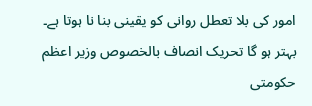امور کی بلا تعطل روانی کو یقینی بنا نا ہوتا ہے۔ بہتر ہو گا تحریک انصاف بالخصوص وزیر اعظم حکومتی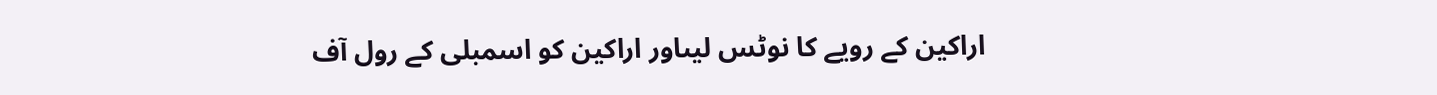اراکین کے رویے کا نوٹس لیںاور اراکین کو اسمبلی کے رول آف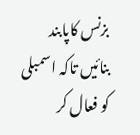بزنس کاپابند بنائیں تاکہ اسمبلی کو فعال کر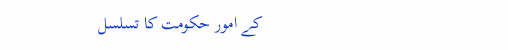کے امور حکومت کا تسلسل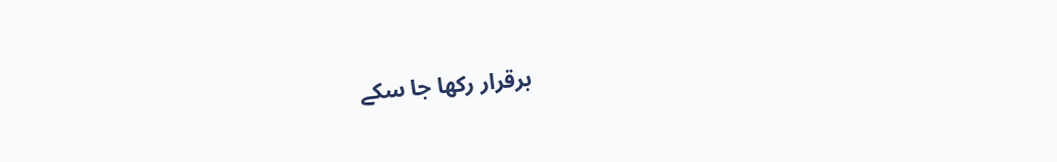برقرار رکھا جا سکے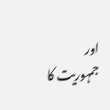اور جمہوریت کا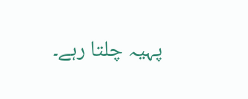پہیہ چلتا رہے۔